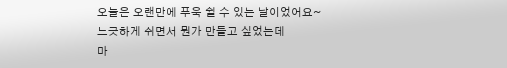오늘은 오랜만에 푸욱 쉴 수 있는 날이었어요~
느긋하게 쉬면서 뭔가 만들고 싶었는데
마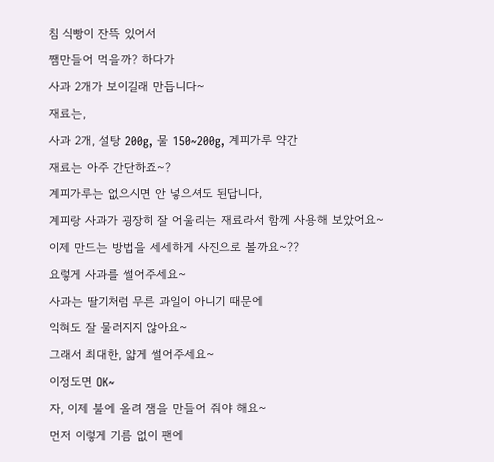침 식빵이 잔뜩 있어서
쨈만들어 먹을까? 하다가
사과 2개가 보이길래 만듭니다~
재료는,
사과 2개, 설탕 200g, 물 150~200g, 계피가루 약간
재료는 아주 간단하죠~?
계피가루는 없으시면 안 넣으셔도 된답니다,
계피랑 사과가 굉장히 잘 어울리는 재료라서 함께 사용해 보았어요~
이제 만드는 방법을 세세하게 사진으로 볼까요~??
요렇게 사과를 썰어주세요~
사과는 딸기처럼 무른 과일이 아니기 때문에
익혀도 잘 물러지지 않아요~
그래서 최대한, 얇게 썰어주세요~
이정도면 OK~
자, 이제 불에 올려 잼을 만들어 줘야 해요~
먼저 이렇게 기름 없이 팬에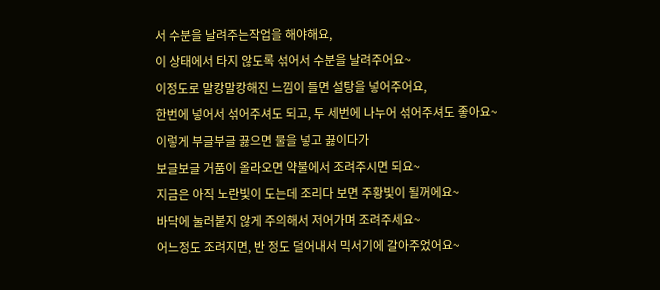서 수분을 날려주는작업을 해야해요,
이 상태에서 타지 않도록 섞어서 수분을 날려주어요~
이정도로 말캉말캉해진 느낌이 들면 설탕을 넣어주어요,
한번에 넣어서 섞어주셔도 되고, 두 세번에 나누어 섞어주셔도 좋아요~
이렇게 부글부글 끓으면 물을 넣고 끓이다가
보글보글 거품이 올라오면 약불에서 조려주시면 되요~
지금은 아직 노란빛이 도는데 조리다 보면 주황빛이 될꺼에요~
바닥에 눌러붙지 않게 주의해서 저어가며 조려주세요~
어느정도 조려지면, 반 정도 덜어내서 믹서기에 갈아주었어요~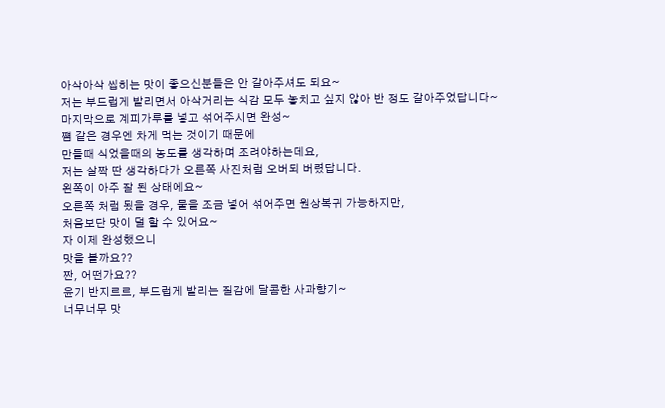아삭아삭 씹히는 맛이 좋으신분들은 안 갈아주셔도 되요~
저는 부드럽게 발리면서 아삭거리는 식감 모두 놓치고 싶지 않아 반 정도 갈아주었답니다~
마지막으로 계피가루를 넣고 섞어주시면 완성~
쩀 같은 경우엔 차게 먹는 것이기 때문에
만들때 식었을때의 농도를 생각하며 조려야하는데요,
저는 살짝 딴 생각하다가 오른쪽 사진처럼 오버되 버렸답니다.
왼쪽이 아주 잘 된 상태에요~
오른쪽 처럼 됬을 경우, 물을 조금 넣어 섞어주면 원상복귀 가능하지만,
처음보단 맛이 덜 할 수 있어요~
자 이제 완성했으니
맛을 볼까요??
짠, 어떤가요??
윤기 반지르르, 부드럽게 발리는 질감에 달콤한 사과향기~
너무너무 맛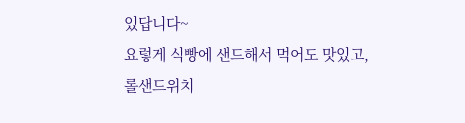있답니다~
요렇게 식빵에 샌드해서 먹어도 맛있고,
롤샌드위치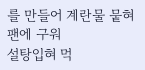를 만들어 계란물 뭍혀 팬에 구워
설탕입혀 먹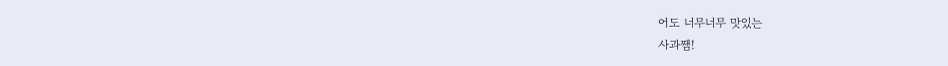어도 너무너무 맛있는
사과쨈!